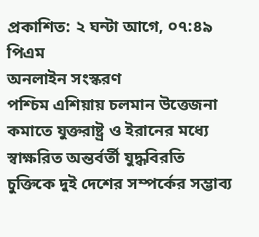প্রকাশিত: ২ ঘন্টা আগে, ০৭:৪৯ পিএম
অনলাইন সংস্করণ
পশ্চিম এশিয়ায় চলমান উত্তেজনা কমাতে যুক্তরাষ্ট্র ও ইরানের মধ্যে স্বাক্ষরিত অন্তর্বর্তী যুদ্ধবিরতি চুক্তিকে দুই দেশের সম্পর্কের সম্ভাব্য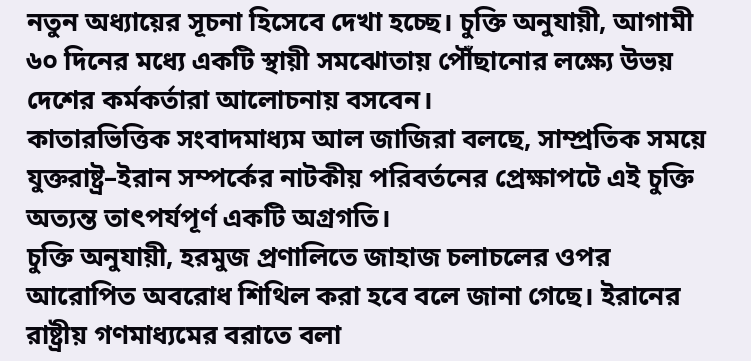নতুন অধ্যায়ের সূচনা হিসেবে দেখা হচ্ছে। চুক্তি অনুযায়ী, আগামী ৬০ দিনের মধ্যে একটি স্থায়ী সমঝোতায় পৌঁছানোর লক্ষ্যে উভয় দেশের কর্মকর্তারা আলোচনায় বসবেন।
কাতারভিত্তিক সংবাদমাধ্যম আল জাজিরা বলছে, সাম্প্রতিক সময়ে যুক্তরাষ্ট্র–ইরান সম্পর্কের নাটকীয় পরিবর্তনের প্রেক্ষাপটে এই চুক্তি অত্যন্ত তাৎপর্যপূর্ণ একটি অগ্রগতি।
চুক্তি অনুযায়ী, হরমুজ প্রণালিতে জাহাজ চলাচলের ওপর আরোপিত অবরোধ শিথিল করা হবে বলে জানা গেছে। ইরানের রাষ্ট্রীয় গণমাধ্যমের বরাতে বলা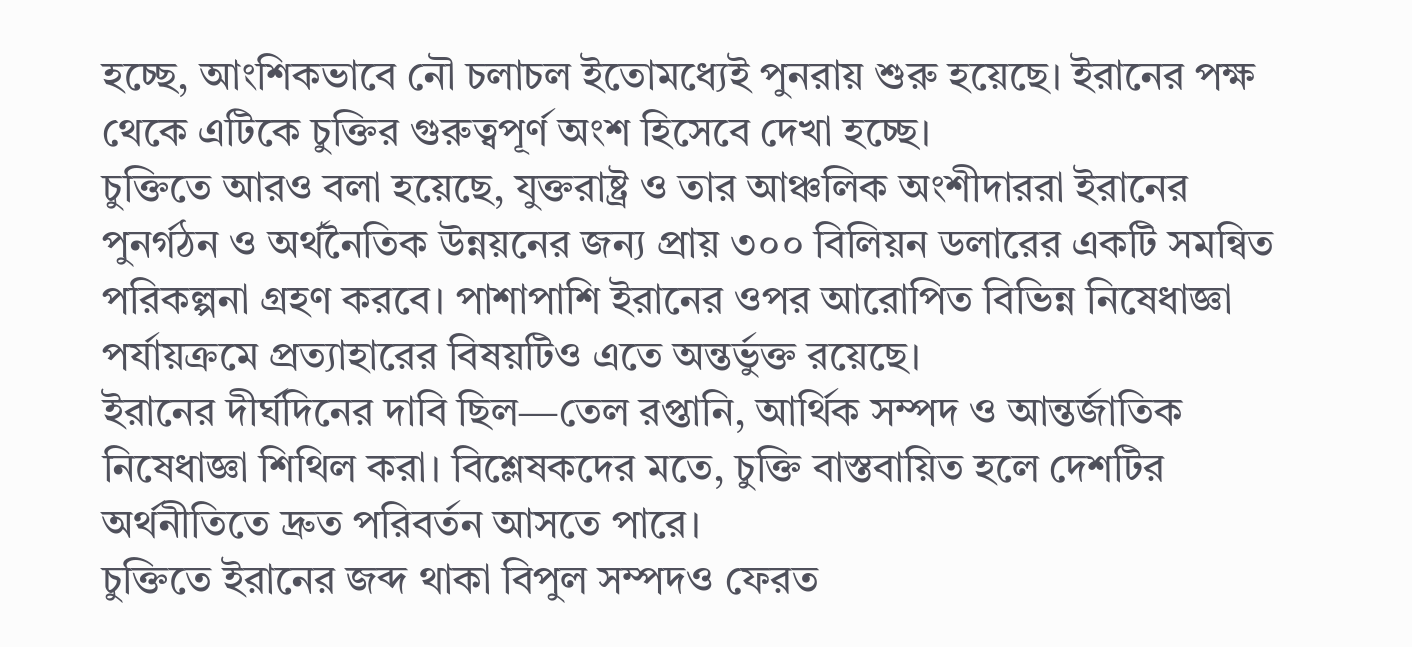হচ্ছে, আংশিকভাবে নৌ চলাচল ইতোমধ্যেই পুনরায় শুরু হয়েছে। ইরানের পক্ষ থেকে এটিকে চুক্তির গুরুত্বপূর্ণ অংশ হিসেবে দেখা হচ্ছে।
চুক্তিতে আরও বলা হয়েছে, যুক্তরাষ্ট্র ও তার আঞ্চলিক অংশীদাররা ইরানের পুনর্গঠন ও অর্থনৈতিক উন্নয়নের জন্য প্রায় ৩০০ বিলিয়ন ডলারের একটি সমন্বিত পরিকল্পনা গ্রহণ করবে। পাশাপাশি ইরানের ওপর আরোপিত বিভিন্ন নিষেধাজ্ঞা পর্যায়ক্রমে প্রত্যাহারের বিষয়টিও এতে অন্তর্ভুক্ত রয়েছে।
ইরানের দীর্ঘদিনের দাবি ছিল—তেল রপ্তানি, আর্থিক সম্পদ ও আন্তর্জাতিক নিষেধাজ্ঞা শিথিল করা। বিশ্লেষকদের মতে, চুক্তি বাস্তবায়িত হলে দেশটির অর্থনীতিতে দ্রুত পরিবর্তন আসতে পারে।
চুক্তিতে ইরানের জব্দ থাকা বিপুল সম্পদও ফেরত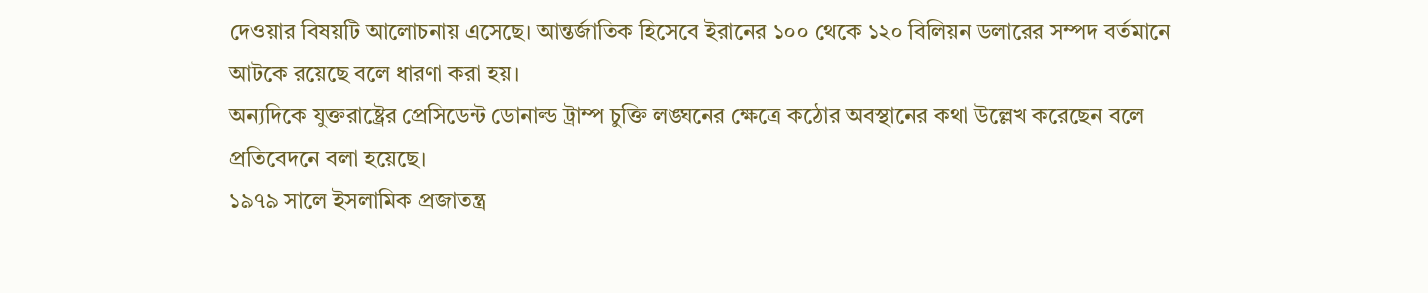দেওয়ার বিষয়টি আলোচনায় এসেছে। আন্তর্জাতিক হিসেবে ইরানের ১০০ থেকে ১২০ বিলিয়ন ডলারের সম্পদ বর্তমানে আটকে রয়েছে বলে ধারণা করা হয়।
অন্যদিকে যুক্তরাষ্ট্রের প্রেসিডেন্ট ডোনাল্ড ট্রাম্প চুক্তি লঙ্ঘনের ক্ষেত্রে কঠোর অবস্থানের কথা উল্লেখ করেছেন বলে প্রতিবেদনে বলা হয়েছে।
১৯৭৯ সালে ইসলামিক প্রজাতন্ত্র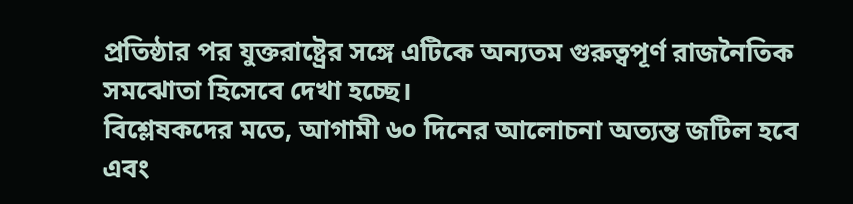প্রতিষ্ঠার পর যুক্তরাষ্ট্রের সঙ্গে এটিকে অন্যতম গুরুত্বপূর্ণ রাজনৈতিক সমঝোতা হিসেবে দেখা হচ্ছে।
বিশ্লেষকদের মতে, আগামী ৬০ দিনের আলোচনা অত্যন্ত জটিল হবে এবং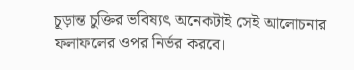চূড়ান্ত চুক্তির ভবিষ্যৎ অনেকটাই সেই আলোচনার ফলাফলের ওপর নির্ভর করবে।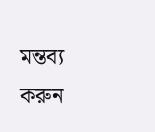মন্তব্য করুন